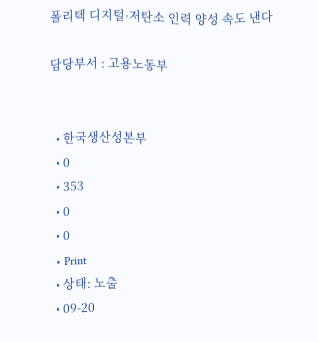폴리텍 디지털·저탄소 인력 양성 속도 낸다

담당부서 : 고용노동부


  • 한국생산성본부
  • 0
  • 353
  • 0
  • 0
  • Print
  • 상태: 노출
  • 09-20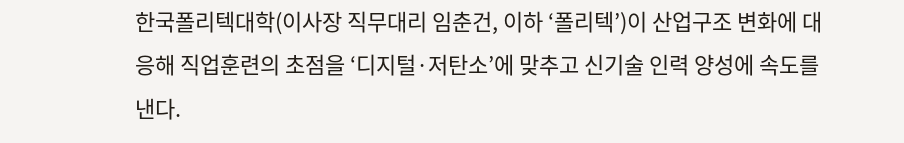한국폴리텍대학(이사장 직무대리 임춘건, 이하 ‘폴리텍’)이 산업구조 변화에 대응해 직업훈련의 초점을 ‘디지털·저탄소’에 맞추고 신기술 인력 양성에 속도를 낸다.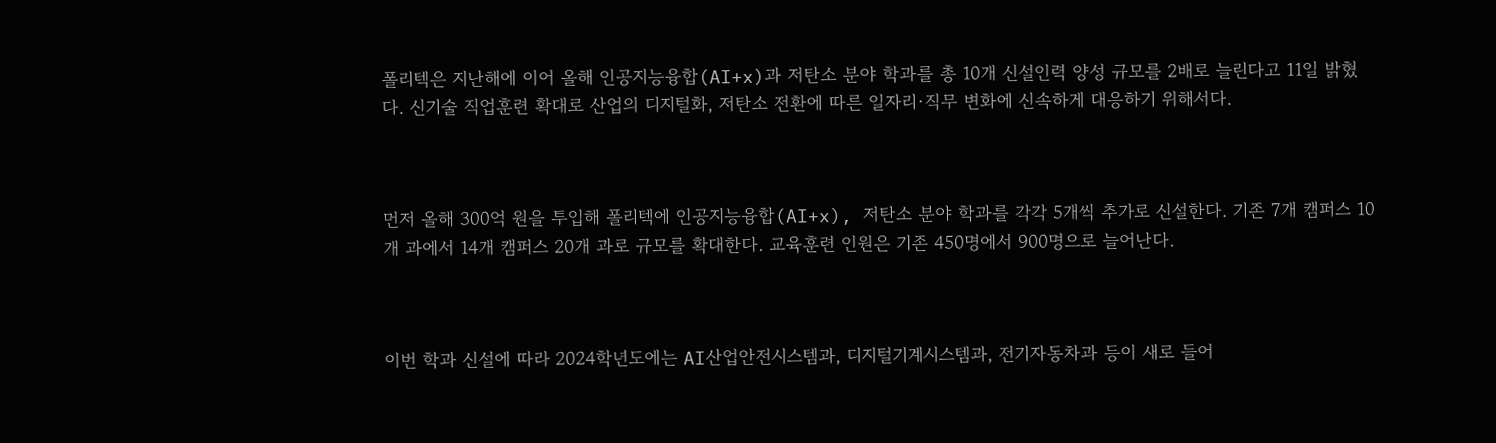폴리텍은 지난해에 이어 올해 인공지능융합(AI+x)과 저탄소 분야 학과를 총 10개 신설인력 양성 규모를 2배로 늘린다고 11일 밝혔다. 신기술 직업훈련 확대로 산업의 디지털화, 저탄소 전환에 따른 일자리·직무 변화에 신속하게 대응하기 위해서다.



먼저 올해 300억 원을 투입해 폴리텍에 인공지능융합(AI+x), 저탄소 분야 학과를 각각 5개씩 추가로 신설한다. 기존 7개 캠퍼스 10개 과에서 14개 캠퍼스 20개 과로 규모를 확대한다. 교육훈련 인원은 기존 450명에서 900명으로 늘어난다.



이번 학과 신설에 따라 2024학년도에는 AI산업안전시스템과, 디지털기계시스템과, 전기자동차과 등이 새로 들어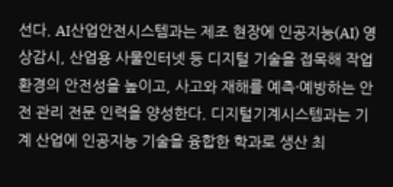선다. AI산업안전시스템과는 제조 현장에 인공지능(AI) 영상감시, 산업용 사물인터넷 등 디지털 기술을 접목해 작업 환경의 안전성을 높이고, 사고와 재해를 예측·예방하는 안전 관리 전문 인력을 양성한다. 디지털기계시스템과는 기계 산업에 인공지능 기술을 융합한 학과로 생산 최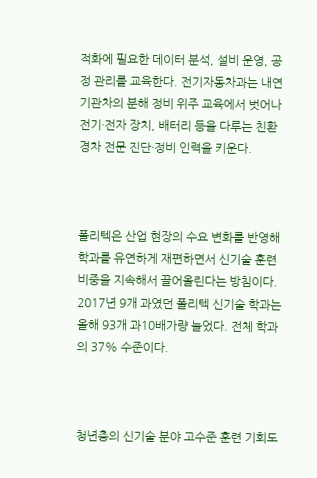적화에 필요한 데이터 분석, 설비 운영, 공정 관리를 교육한다. 전기자동차과는 내연기관차의 분해 정비 위주 교육에서 벗어나 전기·전자 장치, 배터리 등을 다루는 친환경차 전문 진단·정비 인력을 키운다.



폴리텍은 산업 현장의 수요 변화를 반영해 학과를 유연하게 재편하면서 신기술 훈련 비중을 지속해서 끌어올린다는 방침이다. 2017년 9개 과였던 폴리텍 신기술 학과는 올해 93개 과10배가량 늘었다. 전체 학과의 37% 수준이다.



청년층의 신기술 분야 고수준 훈련 기회도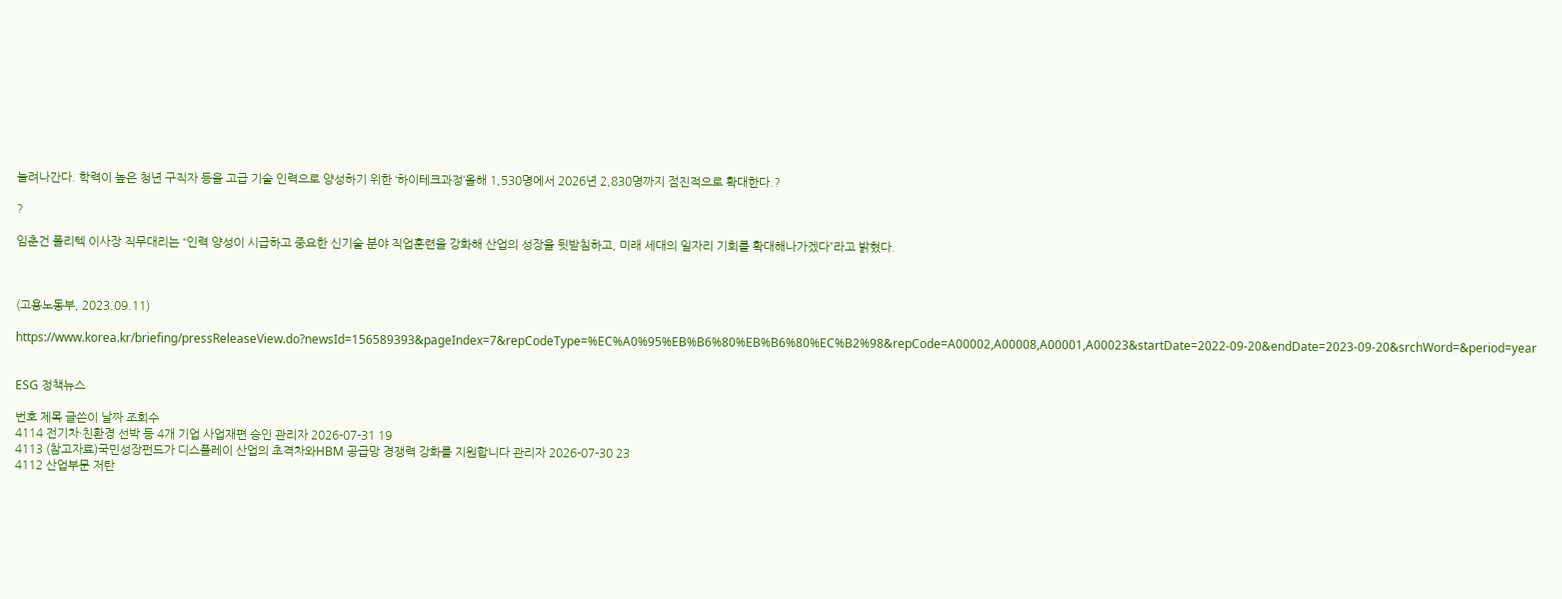늘려나간다. 학력이 높은 청년 구직자 등을 고급 기술 인력으로 양성하기 위한 ‘하이테크과정’올해 1,530명에서 2026년 2,830명까지 점진적으로 확대한다.?

?

임춘건 폴리텍 이사장 직무대리는 “인력 양성이 시급하고 중요한 신기술 분야 직업훈련을 강화해 산업의 성장을 뒷받침하고, 미래 세대의 일자리 기회를 확대해나가겠다”라고 밝혔다.



(고용노동부, 2023.09.11)

https://www.korea.kr/briefing/pressReleaseView.do?newsId=156589393&pageIndex=7&repCodeType=%EC%A0%95%EB%B6%80%EB%B6%80%EC%B2%98&repCode=A00002,A00008,A00001,A00023&startDate=2022-09-20&endDate=2023-09-20&srchWord=&period=year


ESG 정책뉴스

번호 제목 글쓴이 날짜 조회수
4114 전기차·친환경 선박 등 4개 기업 사업재편 승인 관리자 2026-07-31 19
4113 (참고자료)국민성장펀드가 디스플레이 산업의 초격차와HBM 공급망 경쟁력 강화를 지원합니다 관리자 2026-07-30 23
4112 산업부문 저탄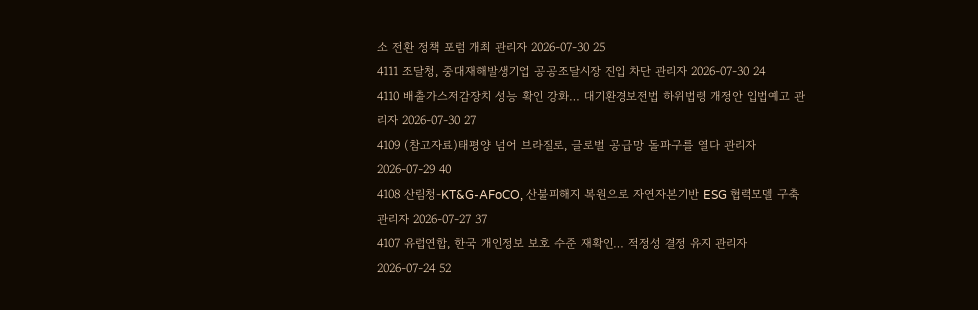소 전환 정책 포럼 개최 관리자 2026-07-30 25
4111 조달청, 중대재해발생기업 공공조달시장 진입 차단 관리자 2026-07-30 24
4110 배출가스저감장치 성능 확인 강화… 대기환경보전법 하위법령 개정안 입법예고 관리자 2026-07-30 27
4109 (참고자료)태평양 넘어 브라질로, 글로벌 공급망 돌파구를 열다 관리자 2026-07-29 40
4108 산림청-KT&G-AFoCO, 산불피해지 복원으로 자연자본기반 ESG 협력모델 구축 관리자 2026-07-27 37
4107 유럽연합, 한국 개인정보 보호 수준 재확인… 적정성 결정 유지 관리자 2026-07-24 52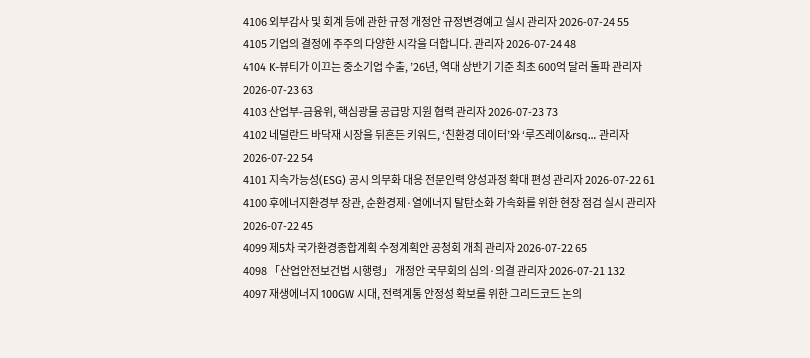4106 외부감사 및 회계 등에 관한 규정 개정안 규정변경예고 실시 관리자 2026-07-24 55
4105 기업의 결정에 주주의 다양한 시각을 더합니다. 관리자 2026-07-24 48
4104 K-뷰티가 이끄는 중소기업 수출, ’26년, 역대 상반기 기준 최초 600억 달러 돌파 관리자 2026-07-23 63
4103 산업부-금융위, 핵심광물 공급망 지원 협력 관리자 2026-07-23 73
4102 네덜란드 바닥재 시장을 뒤흔든 키워드, ‘친환경 데이터’와 ‘루즈레이&rsq… 관리자 2026-07-22 54
4101 지속가능성(ESG) 공시 의무화 대응 전문인력 양성과정 확대 편성 관리자 2026-07-22 61
4100 후에너지환경부 장관, 순환경제·열에너지 탈탄소화 가속화를 위한 현장 점검 실시 관리자 2026-07-22 45
4099 제5차 국가환경종합계획 수정계획안 공청회 개최 관리자 2026-07-22 65
4098 「산업안전보건법 시행령」 개정안 국무회의 심의·의결 관리자 2026-07-21 132
4097 재생에너지 100GW 시대, 전력계통 안정성 확보를 위한 그리드코드 논의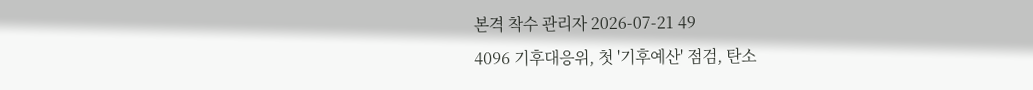본격 착수 관리자 2026-07-21 49
4096 기후대응위, 첫 '기후예산' 점검, 탄소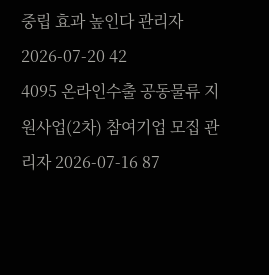중립 효과 높인다 관리자 2026-07-20 42
4095 온라인수출 공동물류 지원사업(2차) 참여기업 모집 관리자 2026-07-16 87